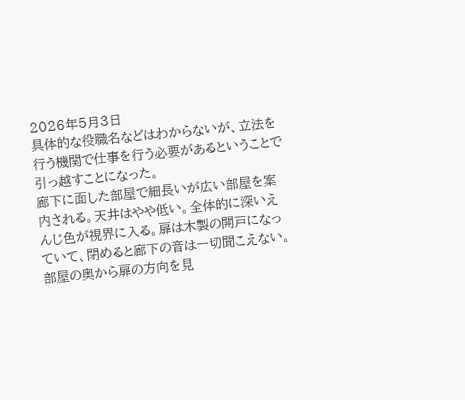2026年5月3日
具体的な役職名などはわからないが、立法を行う機関で仕事を行う必要があるということで引っ越すことになった。
廊下に面した部屋で細長いが広い部屋を案内される。天井はやや低い。全体的に深いえんじ色が視界に入る。扉は木製の開戸になっていて、閉めると廊下の音は一切聞こえない。
部屋の奥から扉の方向を見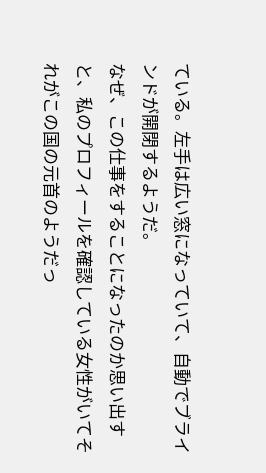ている。左手は広い窓になっていて、自動でブラインドが開閉するようだ。
なぜ、この仕事をすることになったのか思い出すと、私のプロフィールを確認している女性がいてそれがこの国の元首のようだっ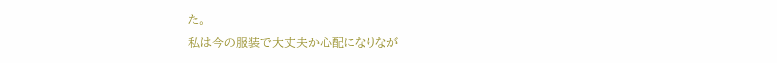た。
私は今の服装で大丈夫か心配になりなが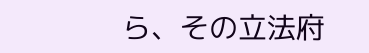ら、その立法府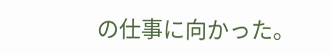の仕事に向かった。